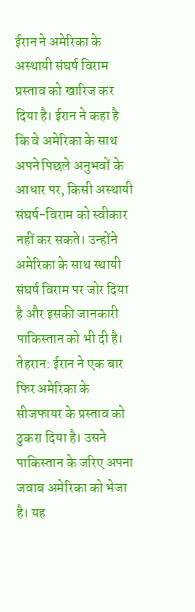ईरान ने अमेरिका के अस्थायी संघर्ष विराम प्रस्ताव को खारिज कर दिया है। ईरान ने कहा है कि वे अमेरिका के साथ अपने पिछले अनुभवों के आधार पर, किसी अस्थायी संघर्ष-विराम को स्वीकार नहीं कर सकते। उन्होंने अमेरिका के साथ स्थायी संघर्ष विराम पर जोर दिया है और इसकी जानकारी पाकिस्तान को भी दी है।
तेहरान: ईरान ने एक बार फिर अमेरिका के सीजफायर के प्रस्ताव को ठुकरा दिया है। उसने पाकिस्तान के जरिए अपना जवाब अमेरिका को भेजा है। यह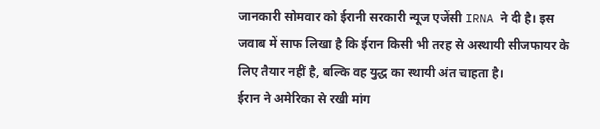जानकारी सोमवार को ईरानी सरकारी न्यूज एजेंसी IRNA ने दी है। इस जवाब में साफ लिखा है कि ईरान किसी भी तरह से अस्थायी सीजफायर के लिए तैयार नहीं है, बल्कि वह युद्ध का स्थायी अंत चाहता है।
ईरान ने अमेरिका से रखी मांग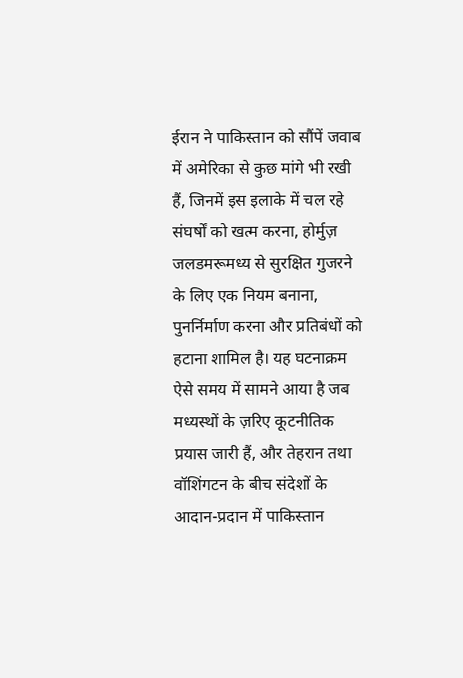ईरान ने पाकिस्तान को सौंपें जवाब में अमेरिका से कुछ मांगे भी रखी हैं, जिनमें इस इलाके में चल रहे संघर्षों को खत्म करना, होर्मुज़ जलडमरूमध्य से सुरक्षित गुजरने के लिए एक नियम बनाना, पुनर्निर्माण करना और प्रतिबंधों को हटाना शामिल है। यह घटनाक्रम ऐसे समय में सामने आया है जब मध्यस्थों के ज़रिए कूटनीतिक प्रयास जारी हैं, और तेहरान तथा वॉशिंगटन के बीच संदेशों के आदान-प्रदान में पाकिस्तान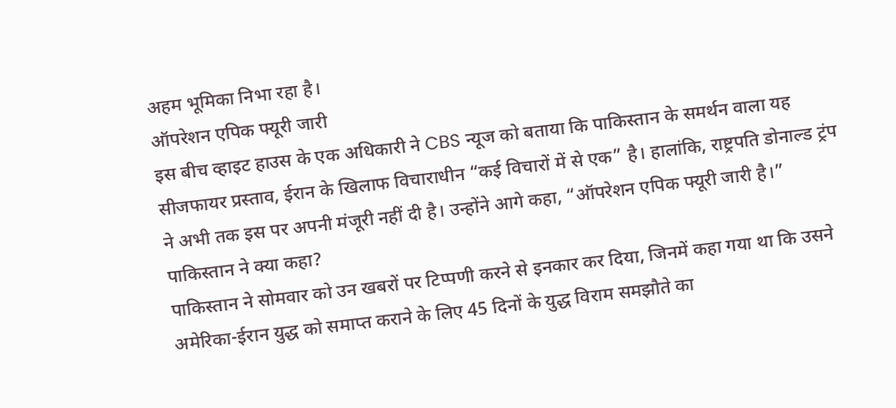अहम भूमिका निभा रहा है।
ऑपरेशन एपिक फ्यूरी जारी
इस बीच व्हाइट हाउस के एक अधिकारी ने CBS न्यूज को बताया कि पाकिस्तान के समर्थन वाला यह सीजफायर प्रस्ताव, ईरान के खिलाफ विचाराधीन “कई विचारों में से एक” है। हालांकि, राष्ट्रपति डोनाल्ड ट्रंप ने अभी तक इस पर अपनी मंजूरी नहीं दी है। उन्होंने आगे कहा, “ऑपरेशन एपिक फ्यूरी जारी है।”
पाकिस्तान ने क्या कहा?
पाकिस्तान ने सोमवार को उन खबरों पर टिप्पणी करने से इनकार कर दिया, जिनमें कहा गया था कि उसने अमेरिका-ईरान युद्ध को समाप्त कराने के लिए 45 दिनों के युद्ध विराम समझौते का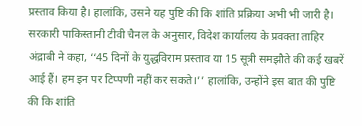प्रस्ताव किया है। हालांकि, उसने यह पुष्टि की कि शांति प्रक्रिया अभी भी जारी है। सरकारी पाकिस्तानी टीवी चैनल के अनुसार, विदेश कार्यालय के प्रवक्ता ताहिर अंद्राबी ने कहा, ‘‘45 दिनों के युद्धविराम प्रस्ताव या 15 सूत्री समझौते की कई खबरें आई हैं। हम इन पर टिप्पणी नहीं कर सकते।’’ हालांकि, उन्होंने इस बात की पुष्टि की कि शांति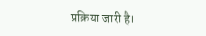प्रक्रिया जारी है।